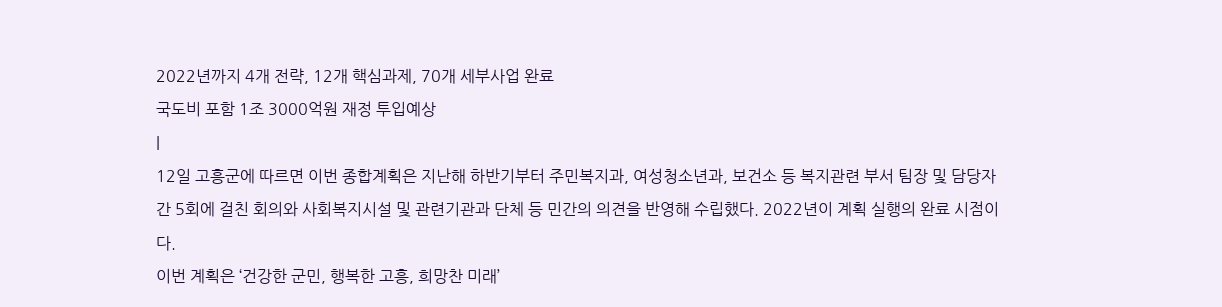2022년까지 4개 전략, 12개 핵심과제, 70개 세부사업 완료
국도비 포함 1조 3000억원 재정 투입예상
|
12일 고흥군에 따르면 이번 종합계획은 지난해 하반기부터 주민복지과, 여성청소년과, 보건소 등 복지관련 부서 팀장 및 담당자간 5회에 걸친 회의와 사회복지시설 및 관련기관과 단체 등 민간의 의견을 반영해 수립했다. 2022년이 계획 실행의 완료 시점이다.
이번 계획은 ‘건강한 군민, 행복한 고흥, 희망찬 미래’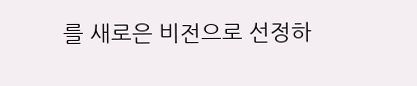를 새로은 비전으로 선정하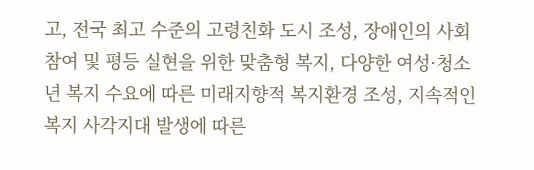고, 전국 최고 수준의 고령친화 도시 조성, 장애인의 사회참여 및 평등 실현을 위한 맞춤형 복지, 다양한 여성·청소년 복지 수요에 따른 미래지향적 복지환경 조성, 지속적인 복지 사각지대 발생에 따른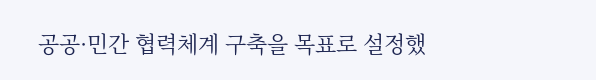공공·민간 협력체계 구축을 목표로 설정했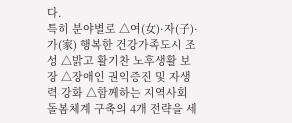다.
특히 분야별로 △여(女)·자(子)·가(家) 행복한 건강가족도시 조성 △밝고 활기찬 노후생활 보장 △장애인 권익증진 및 자생력 강화 △함께하는 지역사회 돌봄체계 구축의 4개 전략을 세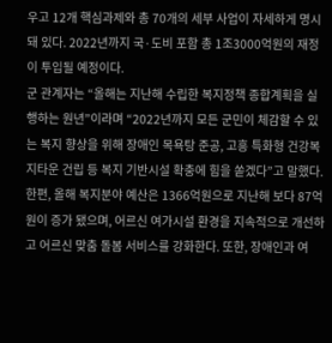우고 12개 핵심과제와 총 70개의 세부 사업이 자세하게 명시돼 있다. 2022년까지 국·도비 포함 총 1조3000억원의 재정이 투입될 예정이다.
군 관계자는 “올해는 지난해 수립한 복지정책 종합계획을 실행하는 원년”이라며 “2022년까지 모든 군민이 체감할 수 있는 복지 향상을 위해 장애인 목욕탕 준공, 고흥 특화형 건강복지타운 건립 등 복지 기반시설 확충에 힘을 쏟겠다”고 말했다.
한편, 올해 복지분야 예산은 1366억원으로 지난해 보다 87억원이 증가 됐으며, 어르신 여가시설 환경을 지속적으로 개선하고 어르신 맞춤 돌봄 서비스를 강화한다. 또한, 장애인과 여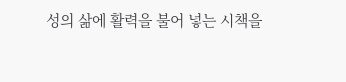성의 삶에 활력을 불어 넣는 시책을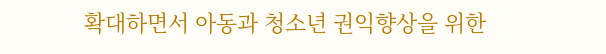확대하면서 아동과 청소년 권익향상을 위한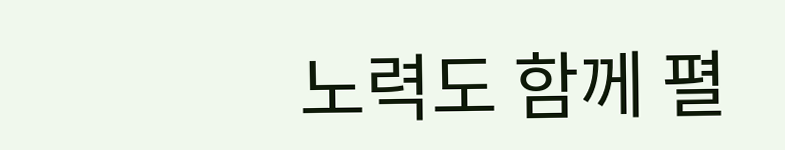노력도 함께 펼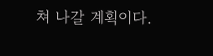쳐 나갈 계획이다.